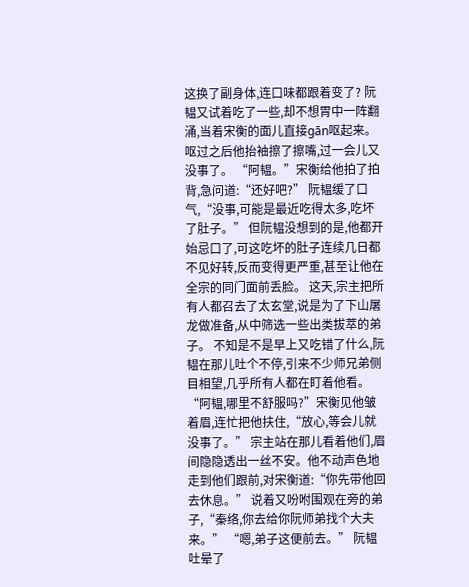这换了副身体,连口味都跟着变了? 阮韫又试着吃了一些,却不想胃中一阵翻涌,当着宋衡的面儿直接gān呕起来。呕过之后他抬袖擦了擦嘴,过一会儿又没事了。 “阿韫。”宋衡给他拍了拍背,急问道:“还好吧?” 阮韫缓了口气,“没事,可能是最近吃得太多,吃坏了肚子。” 但阮韫没想到的是,他都开始忌口了,可这吃坏的肚子连续几日都不见好转,反而变得更严重,甚至让他在全宗的同门面前丢脸。 这天,宗主把所有人都召去了太玄堂,说是为了下山屠龙做准备,从中筛选一些出类拔萃的弟子。 不知是不是早上又吃错了什么,阮韫在那儿吐个不停,引来不少师兄弟侧目相望,几乎所有人都在盯着他看。 “阿韫,哪里不舒服吗?”宋衡见他皱着眉,连忙把他扶住,“放心,等会儿就没事了。” 宗主站在那儿看着他们,眉间隐隐透出一丝不安。他不动声色地走到他们跟前,对宋衡道:“你先带他回去休息。” 说着又吩咐围观在旁的弟子,“秦络,你去给你阮师弟找个大夫来。” “嗯,弟子这便前去。” 阮韫吐晕了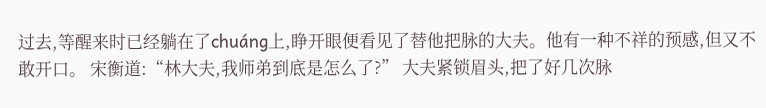过去,等醒来时已经躺在了chuáng上,睁开眼便看见了替他把脉的大夫。他有一种不祥的预感,但又不敢开口。 宋衡道:“林大夫,我师弟到底是怎么了?” 大夫紧锁眉头,把了好几次脉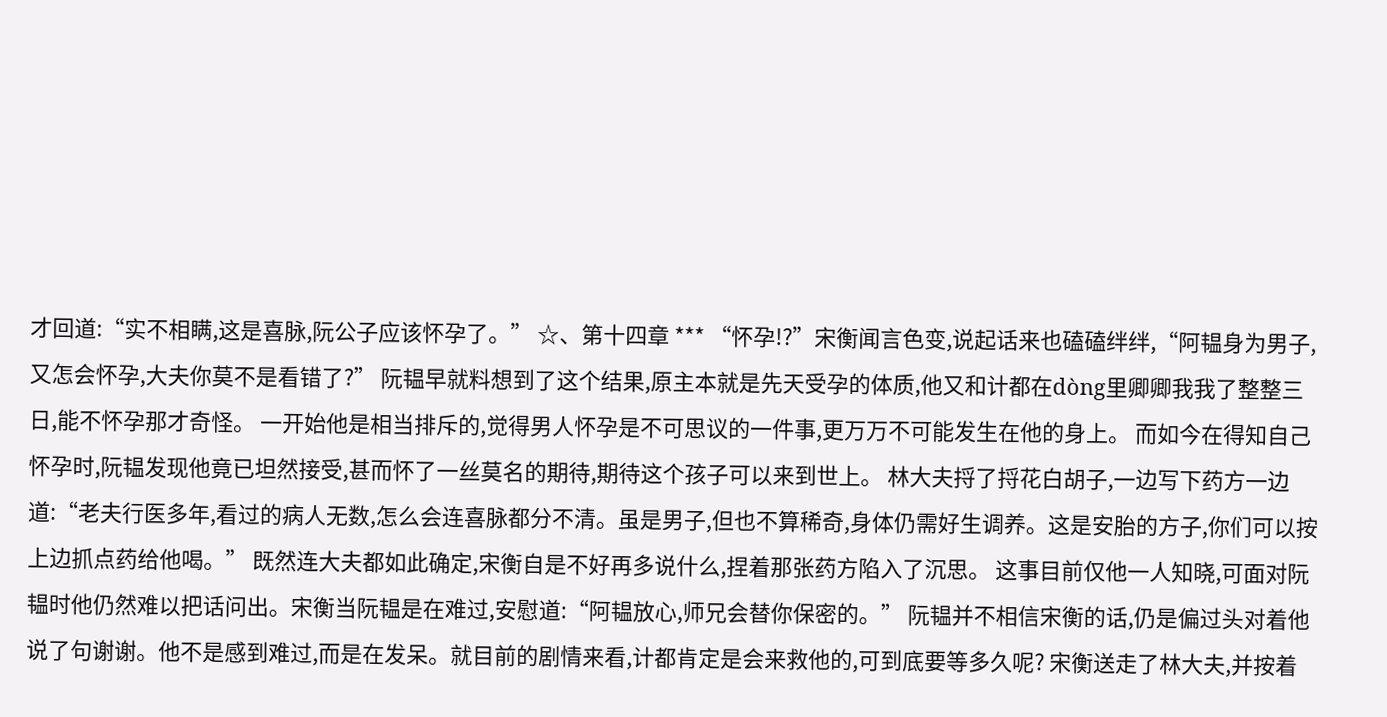才回道:“实不相瞒,这是喜脉,阮公子应该怀孕了。” ☆、第十四章 *** “怀孕!?”宋衡闻言色变,说起话来也磕磕绊绊,“阿韫身为男子,又怎会怀孕,大夫你莫不是看错了?” 阮韫早就料想到了这个结果,原主本就是先天受孕的体质,他又和计都在dòng里卿卿我我了整整三日,能不怀孕那才奇怪。 一开始他是相当排斥的,觉得男人怀孕是不可思议的一件事,更万万不可能发生在他的身上。 而如今在得知自己怀孕时,阮韫发现他竟已坦然接受,甚而怀了一丝莫名的期待,期待这个孩子可以来到世上。 林大夫捋了捋花白胡子,一边写下药方一边道:“老夫行医多年,看过的病人无数,怎么会连喜脉都分不清。虽是男子,但也不算稀奇,身体仍需好生调养。这是安胎的方子,你们可以按上边抓点药给他喝。” 既然连大夫都如此确定,宋衡自是不好再多说什么,捏着那张药方陷入了沉思。 这事目前仅他一人知晓,可面对阮韫时他仍然难以把话问出。宋衡当阮韫是在难过,安慰道:“阿韫放心,师兄会替你保密的。” 阮韫并不相信宋衡的话,仍是偏过头对着他说了句谢谢。他不是感到难过,而是在发呆。就目前的剧情来看,计都肯定是会来救他的,可到底要等多久呢? 宋衡送走了林大夫,并按着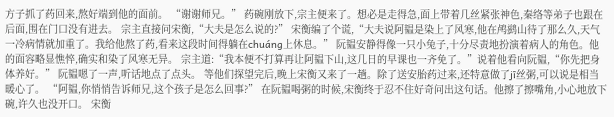方子抓了药回来,熬好端到他的面前。 “谢谢师兄。” 药碗刚放下,宗主便来了。想必是走得急,面上带着几丝紧张神色,秦络等弟子也跟在后面,围在门口没有进去。 宗主直接问宋衡,“大夫是怎么说的?” 宋衡编了个谎,“大夫说阿韫是染上了风寒,他在鸬鹚山待了那么久,天气一冷病情就加重了。我给他熬了药,看来这段时间得躺在chuáng上休息。” 阮韫安静得像一只小兔子,十分尽责地扮演着病人的角色。他的面容略显憔悴,确实和染了风寒无异。 宗主道:“我本便不打算再让阿韫下山,这几日的早课也一齐免了。”说着他看向阮韫,“你先把身体养好。” 阮韫嗯了一声,听话地点了点头。 等他们探望完后,晚上宋衡又来了一趟。除了送安胎药过来,还特意做了jī丝粥,可以说是相当暖心了。 “阿韫,你悄悄告诉师兄,这个孩子是怎么回事?” 在阮韫喝粥的时候,宋衡终于忍不住好奇问出这句话。他擦了擦嘴角,小心地放下碗,许久也没开口。 宋衡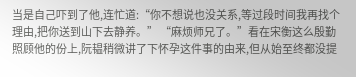当是自己吓到了他,连忙道:“你不想说也没关系,等过段时间我再找个理由,把你送到山下去静养。” “麻烦师兄了。”看在宋衡这么殷勤照顾他的份上,阮韫稍微讲了下怀孕这件事的由来,但从始至终都没提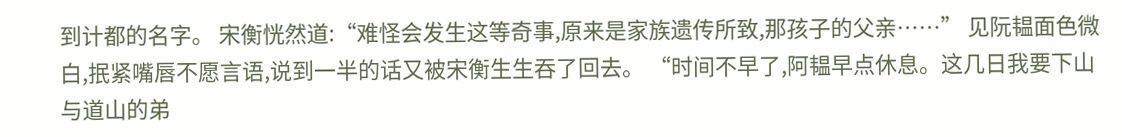到计都的名字。 宋衡恍然道:“难怪会发生这等奇事,原来是家族遗传所致,那孩子的父亲……” 见阮韫面色微白,抿紧嘴唇不愿言语,说到一半的话又被宋衡生生吞了回去。 “时间不早了,阿韫早点休息。这几日我要下山与道山的弟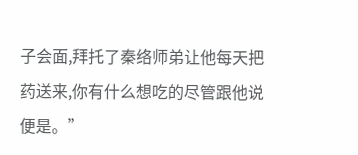子会面,拜托了秦络师弟让他每天把药送来,你有什么想吃的尽管跟他说便是。”